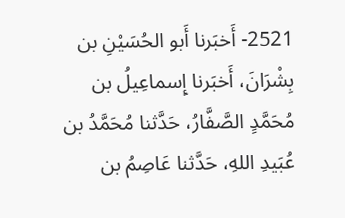2521- أَخبَرنا أَبو الحُسَيْنِ بن بِشْرَانَ، أَخبَرنا إِسماعِيلُ بن مُحَمَّدٍ الصَّفَّارُ، حَدَّثنا مُحَمَّدُ بن عُبَيدِ اللهِ، حَدَّثنا عَاصِمُ بن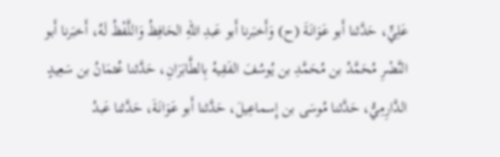عَلِيٍّ، حَدَّثنا أَبو عَوَانَةَ (ح) وَأَخبَرنا أَبو عَبدِ اللهِ الحَافِظُ وَاللَّفْظُ لَهُ، أَخبَرنا أَبو النَّضْرِ مُحَمَّدُ بن مُحَمَّدِ بن يُوسُفَ الفَقِيهُ بِالطَّابَرَانِ، حَدَّثنا عُثمَانُ بن سَعِيدٍ الدَّارِمِيُّ، حَدَّثنا مُوسَى بن إِسماعِيلَ، حَدَّثنا أَبو عَوَانَةَ، حَدَّثنا عَبدُ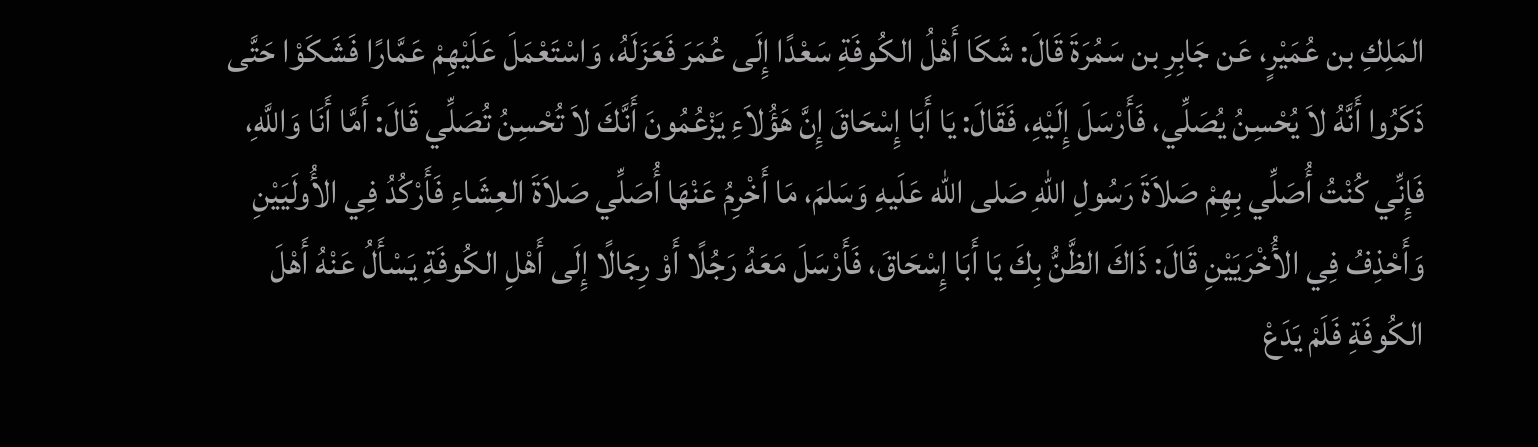المَلِكِ بن عُمَيْرٍ، عَن جَابِرِ بن سَمُرَةَ قَالَ: شَكَا أَهْلُ الكُوفَةِ سَعْدًا إِلَى عُمَرَ فَعَزَلَهُ، وَاسْتَعْمَلَ عَلَيْهِمْ عَمَّارًا فَشَكَوْا حَتَّى ذَكَرُوا أَنَّهُ لاَ يُحْسِنُ يُصَلِّي، فَأَرْسَلَ إِلَيْهِ، فَقَالَ: يَا أَبَا إِسْحَاقَ إِنَّ هَؤُلاَءِ يَزْعُمُونَ أَنَّكَ لاَ تُحْسِنُ تُصَلِّي قَالَ: أَمَّا أَنَا وَاللَّهِ، فَإِنِّي كُنْتُ أُصَلِّي بِهِمْ صَلاَةَ رَسُولِ اللهِ صَلى الله عَلَيهِ وَسَلمَ، مَا أَخْرِمُ عَنْهَا أُصَلِّي صَلاَةَ العِشَاءِ فَأَرْكُدُ فِي الأُولَيَيْنِ وَأَحْذِفُ فِي الأُخْرَيَيْنِ قَالَ: ذَاكَ الظَّنُّ بِكَ يَا أَبَا إِسْحَاقَ، فَأَرْسَلَ مَعَهُ رَجُلًا أَوْ رِجَالًا إِلَى أَهْلِ الكُوفَةِ يَسْأَلُ عَنْهُ أَهْلَ الكُوفَةِ فَلَمْ يَدَعْ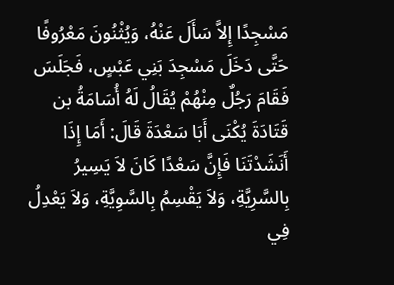مَسْجِدًا إِلاَّ سَأَلَ عَنْهُ، وَيُثْنُونَ مَعْرُوفًا حَتَّى دَخَلَ مَسْجِدَ بَنِي عَبْسٍ، فَجَلَسَ فَقَامَ رَجُلٌ مِنْهُمْ يُقَالُ لَهُ أُسَامَةُ بن قَتَادَةَ يُكْنَى أَبَا سَعْدَةَ قَالَ: أَمَا إِذَا أَنَشَدْتَنَا فَإِنَّ سَعْدًا كَانَ لاَ يَسِيرُ بِالسَّرِيَّةِ، وَلاَ يَقْسِمُ بِالسَّوِيَّةِ، وَلاَ يَعْدِلُ فِي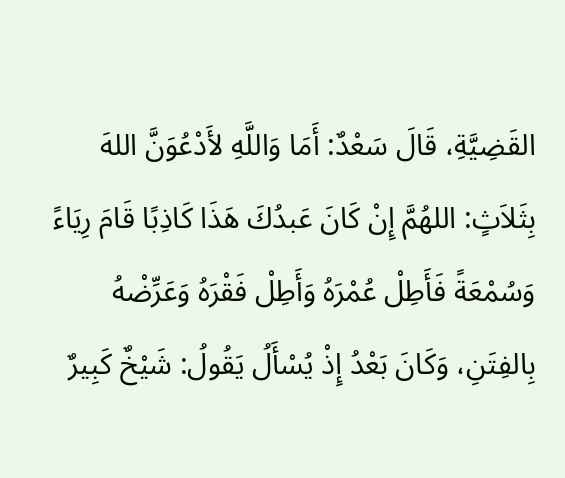القَضِيَّةِ، قَالَ سَعْدٌ: أَمَا وَاللَّهِ لأَدْعُوَنَّ اللهَ بِثَلاَثٍ: اللهُمَّ إِنْ كَانَ عَبدُكَ هَذَا كَاذِبًا قَامَ رِيَاءً وَسُمْعَةً فَأَطِلْ عُمْرَهُ وَأَطِلْ فَقْرَهُ وَعَرِّضْهُ بِالفِتَنِ، وَكَانَ بَعْدُ إِذْ يُسْأَلُ يَقُولُ: شَيْخٌ كَبِيرٌ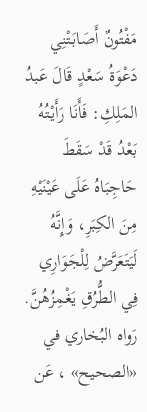مَفْتُونٌ أَصَابَتْنِي دَعْوَةُ سَعْدٍ قَالَ عَبدُ المَلِكِ: فَأَنَا رَأَيْتُهُ بَعْدُ قَدْ سَقَطَ حَاجِبَاهُ عَلَى عَيْنَيْهِ مِنَ الكِبَرِ، وَإِنَّهُ لَيَتَعَرَّضُ لِلْجَوَارِي فِي الطُّرُقِ يَغْمِزُهُنَّ.
رَواه البُخاري في «الصحيح» ، عَن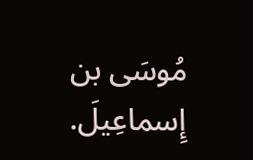مُوسَى بن إِسماعِيلَ.